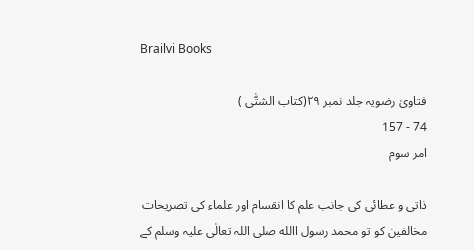Brailvi Books

فتاویٰ رضویہ جلد نمبر ۲۹(کتاب الشتّٰی )
74 - 157
امر سوم

ذاتی و عطائی کی جانب علم کا انقسام اور علماء کی تصریحات
مخالفین کو تو محمد رسول االله صلی اللہ تعالٰی علیہ وسلم کے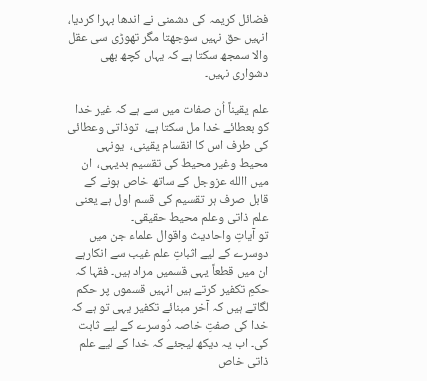فضائل کریمہ کی دشمنی نے اندھا بہرا کردیا،  انہیں حق نہیں سوجھتا مگر تھوڑی سی عقل والا سمجھ سکتا ہے کہ یہاں کچھ بھی دشواری نہیں۔

علم یقیناً اُن صفات میں سے ہے کہ غیر خدا کو بعطائے خدا مل سکتا ہے،  توذاتی وعطائی کی طرف اس کا انقسام یقینی،  یونہی محیط وغیر محیط کی تقسیم بدیہی،  ان میں االله عزوجل کے ساتھ خاص ہونے کے قابل صرف ہر تقسیم کی قسم اول ہے یعنی علم ذاتی وعلم محیط حقیقی۔
تو آیاتِ واحادیث واقوال علماء جن میں دوسرے کے لیے اثباتِ علم غیب سے انکارہے ان میں قطعاً یہی قسمیں مراد ہیں۔ فقہا کہ حکمِ تکفیر کرتے ہیں انہیں قسموں پر حکم لگاتے ہیں کہ آخر مبنائے تکفیر یہی تو ہے کہ خدا کی صفتِ خاصہ دُوسرے کے لیے ثابت کی۔ اب یہ دیکھ لیجئے کہ خدا کے لیے علم ذاتی خاص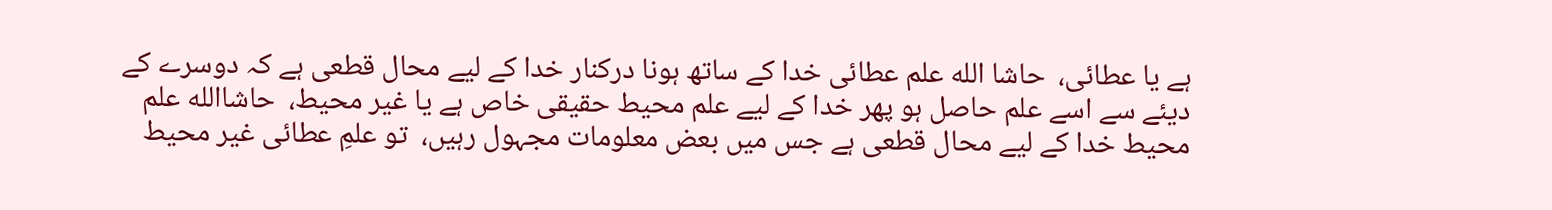ہے یا عطائی،  حاشا الله علم عطائی خدا کے ساتھ ہونا درکنار خدا کے لیے محال قطعی ہے کہ دوسرے کے دیئے سے اسے علم حاصل ہو پھر خدا کے لیے علم محیط حقیقی خاص ہے یا غیر محیط،  حاشاالله علم محیط خدا کے لیے محال قطعی ہے جس میں بعض معلومات مجہول رہیں،  تو علمِ عطائی غیر محیط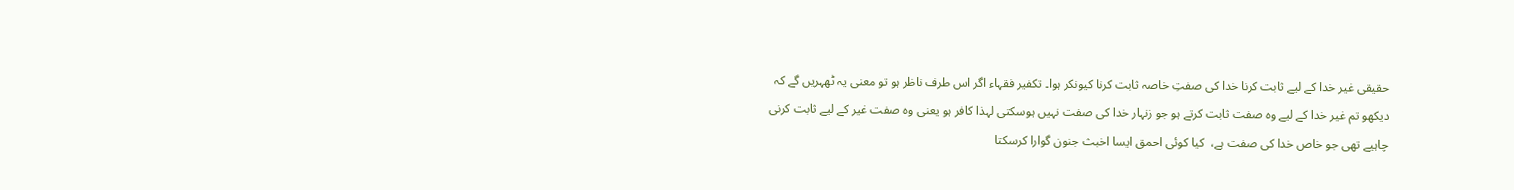حقیقی غیر خدا کے لیے ثابت کرنا خدا کی صفتِ خاصہ ثابت کرنا کیونکر ہوا۔ تکفیر فقہاء اگر اس طرف ناظر ہو تو معنی یہ ٹھہریں گے کہ دیکھو تم غیر خدا کے لیے وہ صفت ثابت کرتے ہو جو زنہار خدا کی صفت نہیں ہوسکتی لہذا کافر ہو یعنی وہ صفت غیر کے لیے ثابت کرنی چاہیے تھی جو خاص خدا کی صفت ہے،  کیا کوئی احمق ایسا اخبث جنون گوارا کرسکتا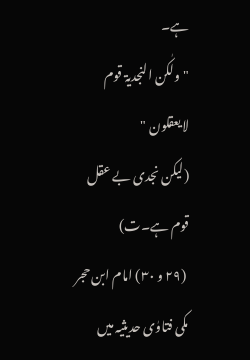ہے۔
" ولٰکن النجدیۃ قوم لایعقلون "
(لیکن نجدی بے عقل قوم ہے۔ت)
 (۲۹ و ۳۰) امام ابن حجر مکی فتاوٰی حدیثیہ میں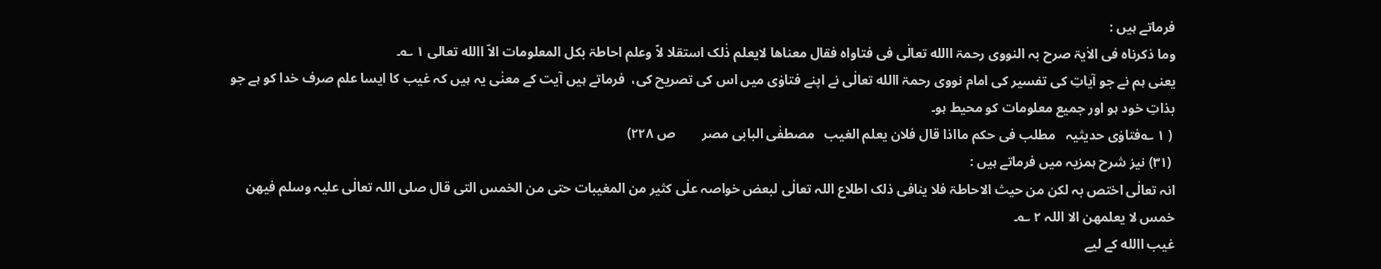فرماتے ہیں :
وما ذکرناہ فی الاٰیۃ صرح بہ النووی رحمۃ االله تعالٰی فی فتاواہ فقال معناھا لایعلم ذٰلک استقلا لاً وعلم احاطۃ بکل المعلومات الاّ االله تعالی ۱ ؎۔
یعنی ہم نے جو آیاتِ کی تفسیر کی امام نووی رحمۃ االله تعالٰی نے اپنے فتاوٰی میں اس کی تصریح کی،  فرماتے ہیں آیت کے معنٰی یہ ہیں کہ غیب کا ایسا علم صرف خدا کو ہے جو بذاتِ خود ہو اور جمیع معلومات کو محیط ہو۔
 ( ۱ ؎فتاوٰی حدیثیہ   مطلب فی حکم مااذا قال فلان یعلم الغیب   مصطفٰی البابی مصر        ص ۲۲۸)
 (۳۱) نیز شرح ہمزیہ میں فرماتے ہیں :
انہ تعالٰی اختص بہ لکن من حیث الاحاطۃ فلا ینافی ذلک اطلاع اللہ تعالٰی لبعض خواصہ علٰی کثیر من المغیبات حتی من الخمس التی قال صلی اللہ تعالٰی علیہ وسلم فیھن خمس لا یعلمھن الا اللہ ۲ ؎۔
غیب االله کے لیے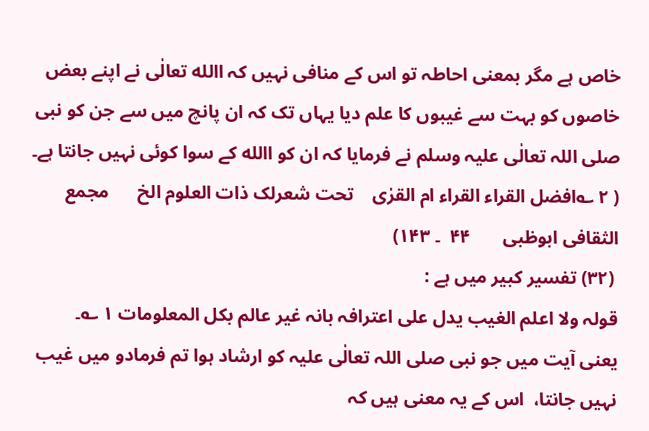خاص ہے مگر بمعنی احاطہ تو اس کے منافی نہیں کہ االله تعالٰی نے اپنے بعض خاصوں کو بہت سے غیبوں کا علم دیا یہاں تک کہ ان پانچ میں سے جن کو نبی صلی اللہ تعالٰی علیہ وسلم نے فرمایا کہ ان کو االله کے سوا کوئی نہیں جانتا ہے۔
( ۲ ؎افضل القراء القراء ام القرٰی    تحت شعرلک ذات العلوم الخ      مجمع الثقافی ابوظبی       ۴۴  ۔ ۱۴۳)
 (۳۲) تفسیر کبیر میں ہے :
قولہ ولا اعلم الغیب یدل علی اعترافہ بانہ غیر عالم بکل المعلومات ۱ ؎۔
یعنی آیت میں جو نبی صلی اللہ تعالٰی علیہ کو ارشاد ہوا تم فرمادو میں غیب نہیں جانتا،  اس کے یہ معنی ہیں کہ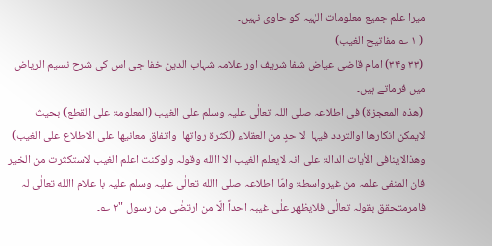میرا علم جمیع معلومات الہٰیہ کو حاوی نہیں۔
 ( ۱ ؎ مفاتیح الغیب)
 (۳۳ و۳۴) امام قاضی عیاض شفا شریف اور علامہ شہاب الدین خفا جی اس کی شرح نسیم الریاض میں فرماتے ہیں۔
 (ھذہ المعجزۃ) فی اطلاعہ صلی اللہ تعالٰی علیہ وسلم علی الغیب (المعلومۃ علی القطع) بحیث لایمکن انکارھا اوالتردد فیہا  لا حدٍ من العقلاء (لکثرۃ رواتھا  واتفاق معانیھا علی الاطلاع علی الغیب) وھذالاینافی الاٰیات الدالۃ علی انہ لایعلم الغیب الا االله وقولہ ولوکنت اعلم الغیب لاستکثرت من الخیر فان المنفی علمہ من غیرواسطۃ وامّا اطلاعہ صلی االله تعالٰی علیہ وسلم علیہ با علام االله تعالٰی لہ فامرمتحقق بقولہ تعالٰی فلایظھر علٰی غیبہ احداً الّا من ارتضٰی من رسول "۲ ؎۔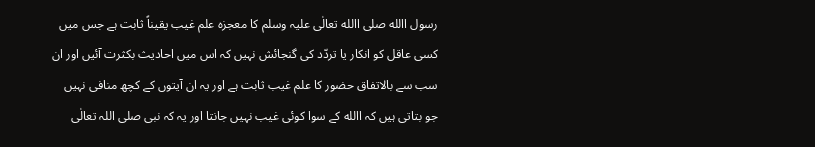رسول االله صلی االله تعالٰی علیہ وسلم کا معجزہ علم غیب یقیناً ثابت ہے جس میں کسی عاقل کو انکار یا تردّد کی گنجائش نہیں کہ اس میں احادیث بکثرت آئیں اور ان سب سے بالاتفاق حضور کا علم غیب ثابت ہے اور یہ ان آیتوں کے کچھ منافی نہیں جو بتاتی ہیں کہ االله کے سوا کوئی غیب نہیں جانتا اور یہ کہ نبی صلی اللہ تعالٰی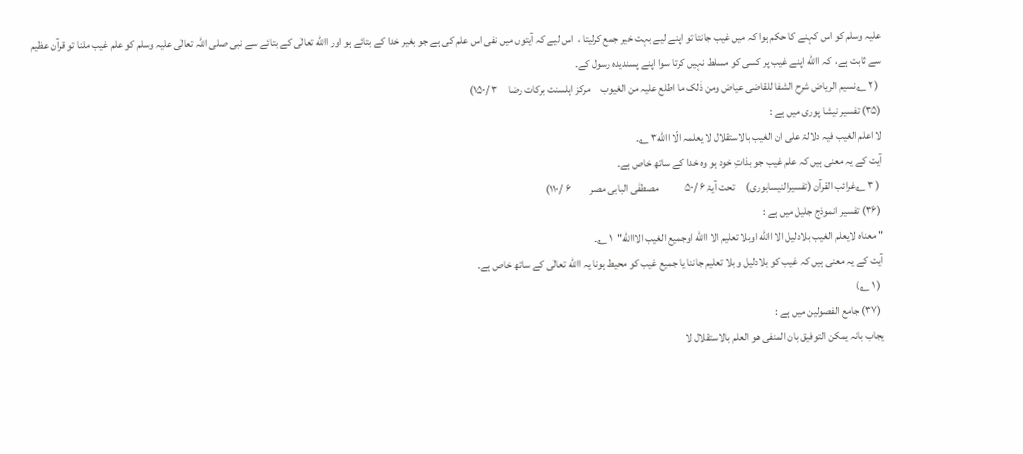علیہ وسلم کو اس کہنے کا حکم ہوا کہ میں غیب جانتا تو اپنے لیے بہت خیر جمع کرلیتا ،  اس لیے کہ آیتوں میں نفی اس علم کی ہے جو بغیر خدا کے بتائے ہو اور االله تعالٰی کے بتائے سے نبی صلی اللہ تعالٰی علیہ وسلم کو علم غیب ملنا تو قرآن عظیم سے ثابت ہے،  کہ االله اپنے غیب پر کسی کو مسلط نہیں کرتا سوا اپنے پسندیدہ رسول کے۔
 ( ۲ ؎نسیم الریاض شرح الشفا للقاضی عیاض ومن ذٰلک ما اطلع علیہ من الغیوب     مرکز اہلسنت برکات رضا     ۳ /۱۵۰)
(۳۵) تفسیر نیشا پوری میں ہے :
لا اعلم الغیب فیہ دلالۃ علی ان الغیب بالاستقلال لا یعلمہ الّا االله۳ ؎۔
آیت کے یہ معنی ہیں کہ علم غیب جو بذاتِ خود ہو وہ خدا کے ساتھ خاص ہے۔
 ( ۳ ؎غرائب القرآن (تفسیرالنیسابوری)     تحت آیۃ ۶ /۵۰            مصطفٰی البابی مصر         ۶ /۱۱۰)
 (۳۶) تفسیر انموذج جلیل میں ہے :
" معناہ لایعلم الغیب بلادلیل الا االله اوبلا تعلیم الا االله اوجمیع الغیب الااالله"  ۱ ؎۔
آیت کے یہ معنی ہیں کہ غیب کو بلادلیل و بلا تعلیم جاننا یا جمیع غیب کو محیط ہونا یہ االله تعالٰی کے ساتھ خاص ہے۔
 ( ۱ ؎)
 (۳۷) جامع الفصولین میں ہے :
یجاب بانہ یمکن التوفیق بان المنفی ھو العلم بالاستقلال لا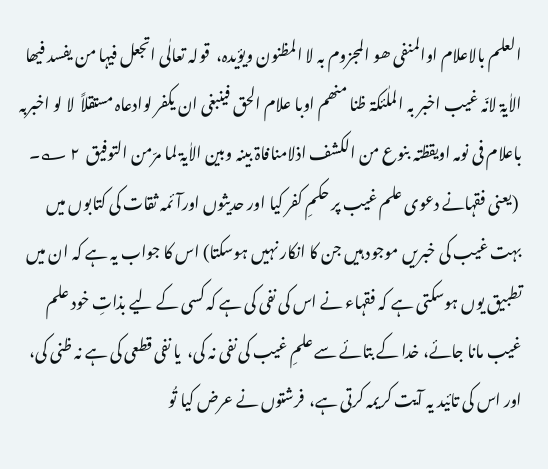العلم بالاعلام اوالمنفی ھو المجزوم بہ لا المظنون ویؤیدہ،  قولہ تعالٰی اتجعل فیہا من یفسد فیھا الاٰیۃ لانّہ غیب اخبر بہ الملٰئکۃ ظنا منھم اوبا علام الحق فینبغی ان یکفر لوادعاہ مستقلاً  لا لو اخبربہ باعلام فی نومہ اویقظتہ بنوع من الکشف اذلامنافاۃ بینہ وبین الاٰیۃ لما مرّمن التوفیق  ۲ ؎۔
 (یعنی فقہانے دعوی علم غیب پر حکمِ کفر کیا اور حدیثوں اورآئمہ ثقات کی کتابوں میں بہت غیب کی خبریں موجود ہیں جن کا انکار نہیں ہوسکتا) اس کا جواب یہ ہے کہ ان میں تطبیق یوں ہوسکتی ہے کہ فقہاء نے اس کی نفی کی ہے کہ کسی کے لیے بذاتِ خود علم غیب مانا جائے، خدا کے بتائے سے علمِ غیب کی نفی نہ کی،  یا نفی قطعی کی ہے نہ ظنی کی،  اور اس کی تائید یہ آیت کریمہ کرتی ہے،  فرشتوں نے عرض کیا تُو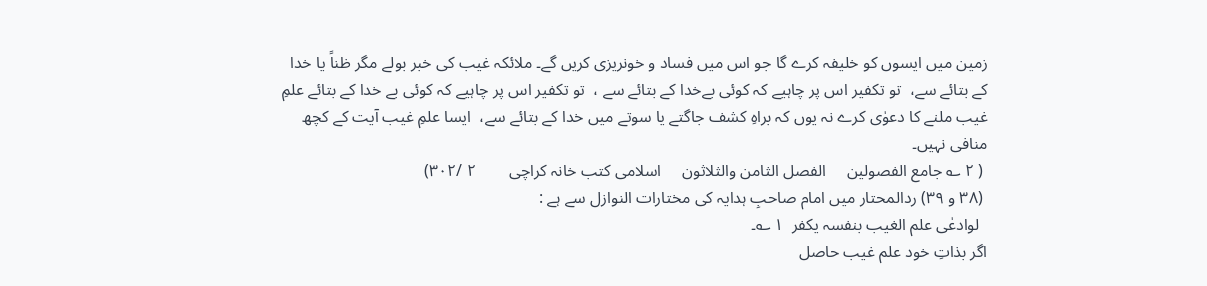زمین میں ایسوں کو خلیفہ کرے گا جو اس میں فساد و خونریزی کریں گے۔ ملائکہ غیب کی خبر بولے مگر ظناً یا خدا کے بتائے سے،  تو تکفیر اس پر چاہیے کہ کوئی بےخدا کے بتائے سے ،  تو تکفیر اس پر چاہیے کہ کوئی بے خدا کے بتائے علمِ غیب ملنے کا دعوٰی کرے نہ یوں کہ براہِ کشف جاگتے یا سوتے میں خدا کے بتائے سے،  ایسا علمِ غیب آیت کے کچھ منافی نہیں۔
 ( ۲ ؎ جامع الفصولین     الفصل الثامن والثلاثون     اسلامی کتب خانہ کراچی        ۲ /۳۰۲)
 (۳۸ و ۳۹) ردالمحتار میں امام صاحبِ ہدایہ کی مختارات النوازل سے ہے :
  لوادعٰی علم الغیب بنفسہ یکفر  ۱ ؎۔
اگر بذاتِ خود علم غیب حاصل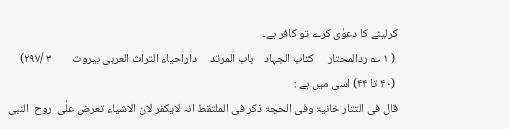کرلینے کا دعوٰی کرے تو کافر ہے۔
 ( ۱ ؎ ردالمحتار     کتاب الجہاد    باب المرتد     داراحیاء التراث العربی بیروت        ۳ /۲۹۷)
 (۴۰ تا ۴۴) اسی میں ہے :
قال فی التتار خانیۃ وفی الحجۃ ذکر فی الملتقط انہ لایکفر لان الاشیاء تعرض علٰی  روح  النبی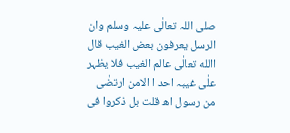صلی اللہ تعالٰی علیہ وسلم وان الرسل یعرفون بعض الغیب قال االله تعالٰی عالم الغیب فلا یظہر علٰی غیبہ احد ا الامن ارتضٰی من رسول اھ قلت بل ذکروا فی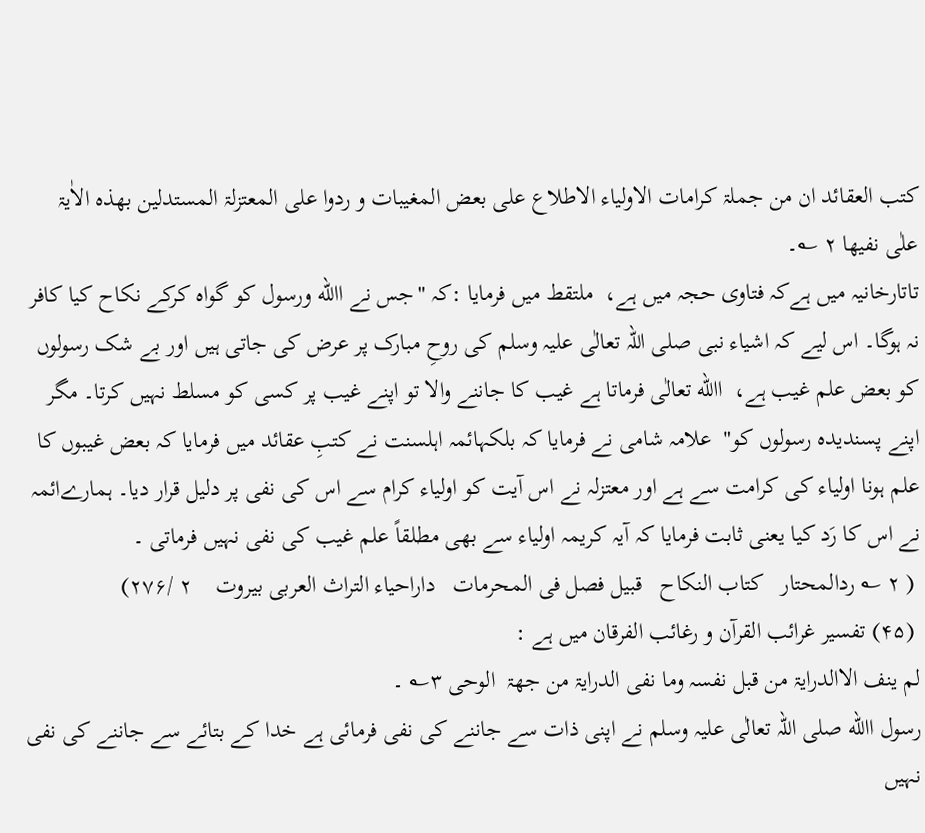کتب العقائد ان من جملۃ کرامات الاولیاء الاطلاع علی بعض المغیبات و ردوا علی المعتزلۃ المستدلین بھذہ الاٰیۃ علٰی نفیھا ۲ ؎۔
تاتارخانیہ میں ہےکہ فتاوی حجہ میں ہے،  ملتقط میں فرمایا :کہ "جس نے االله ورسول کو گواہ کرکے نکاح کیا کافر نہ ہوگا۔ اس لیے کہ اشیاء نبی صلی اللہ تعالٰی علیہ وسلم کی روحِ مبارک پر عرض کی جاتی ہیں اور بے شک رسولوں کو بعض علم غیب ہے،  االله تعالٰی فرماتا ہے غیب کا جاننے والا تو اپنے غیب پر کسی کو مسلط نہیں کرتا۔ مگر اپنے پسندیدہ رسولوں کو"  علامہ شامی نے فرمایا کہ بلکہائمہ اہلسنت نے کتبِ عقائد میں فرمایا کہ بعض غیبوں کا علم ہونا اولیاء کی کرامت سے ہے اور معتزلہ نے اس آیت کو اولیاء کرام سے اس کی نفی پر دلیل قرار دیا۔ ہمارےائمہ نے اس کا رَد کیا یعنی ثابت فرمایا کہ آیہ کریمہ اولیاء سے بھی مطلقاً علم غیب کی نفی نہیں فرماتی ۔
 ( ۲ ؎ ردالمحتار   کتاب النکاح   قبیل فصل فی المحرمات   داراحیاء التراث العربی بیروت    ۲ /۲۷۶)
 (۴۵) تفسیر غرائب القرآن و رغائب الفرقان میں ہے :
لم ینف الاالدرایۃ من قبل نفسہ وما نفی الدرایۃ من جھۃ  الوحی ۳؎ ۔
رسول االله صلی اللہ تعالٰی علیہ وسلم نے اپنی ذات سے جاننے کی نفی فرمائی ہے خدا کے بتائے سے جاننے کی نفی نہیں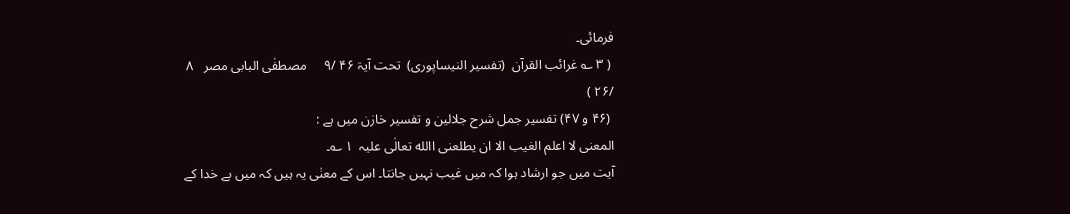فرمائی۔
 ( ۳ ؎ غرائب القرآن  (تفسیر النیساپوری)  تحت آیۃ ۴۶ /۹     مصطفٰی البابی مصر   ۸ /۲۶ )
 (۴۶ و ۴۷) تفسیر جمل شرح جلالین و تفسیر خازن میں ہے :
المعنی لا اعلم الغیب الا ان یطلعنی االله تعالٰی علیہ  ۱ ؎۔
آیت میں جو ارشاد ہوا کہ میں غیب نہیں جانتا۔ اس کے معنٰی یہ ہیں کہ میں بے خدا کے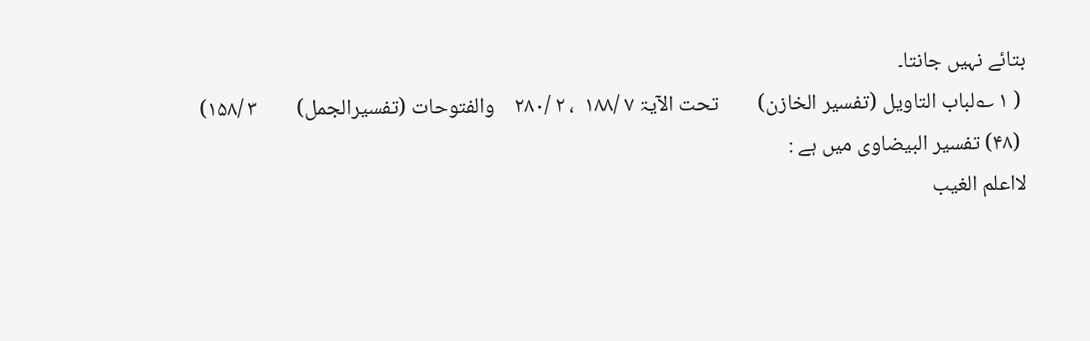بتائے نہیں جانتا۔
 ( ۱ ؎لباب التاویل (تفسیر الخازن)        تحت الآیۃ ۷ /۱۸۸  ، ۲ /۲۸۰    والفتوحات (تفسیرالجمل)        ۳ /۱۵۸)
 (۴۸) تفسیر البیضاوی میں ہے :
لااعلم الغیب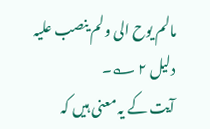مالم یوح الی ولم ینصب علیہ دلیل ۲ ؎۔
آیت کے یہ معنی ہیں کہ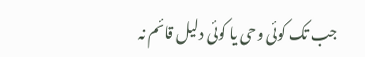جب تک کوئی وحی یا کوئی دلیل قائم نہ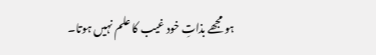ہو مجھے بذاتِ خود غیب کا علم نہیں ہوتا۔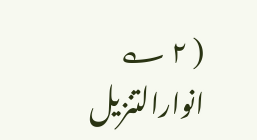( ۲ ؎ انوارالتنزیل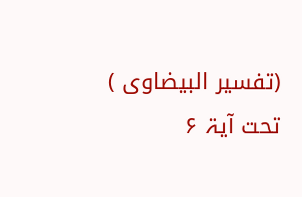(تفسیر البیضاوی )     تحت آیۃ ۶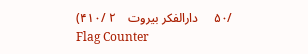/۵۰     دارالفکر بیروت    ۲ /۴۱۰)
Flag Counter